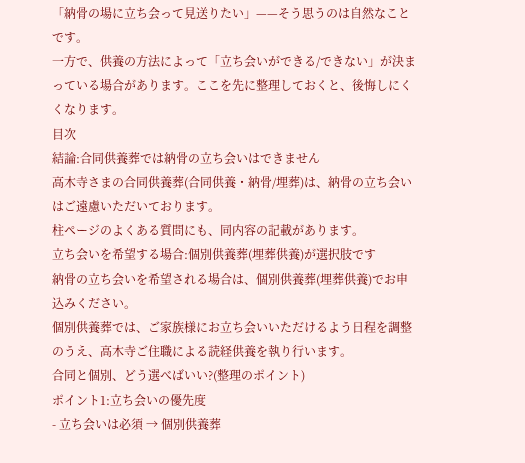「納骨の場に立ち会って見送りたい」——そう思うのは自然なことです。
一方で、供養の方法によって「立ち会いができる/できない」が決まっている場合があります。ここを先に整理しておくと、後悔しにくくなります。
目次
結論:合同供養葬では納骨の立ち会いはできません
高木寺さまの合同供養葬(合同供養・納骨/埋葬)は、納骨の立ち会いはご遠慮いただいております。
柱ページのよくある質問にも、同内容の記載があります。
立ち会いを希望する場合:個別供養葬(埋葬供養)が選択肢です
納骨の立ち会いを希望される場合は、個別供養葬(埋葬供養)でお申込みください。
個別供養葬では、ご家族様にお立ち会いいただけるよう日程を調整のうえ、高木寺ご住職による読経供養を執り行います。
合同と個別、どう選べばいい?(整理のポイント)
ポイント1:立ち会いの優先度
- 立ち会いは必須 → 個別供養葬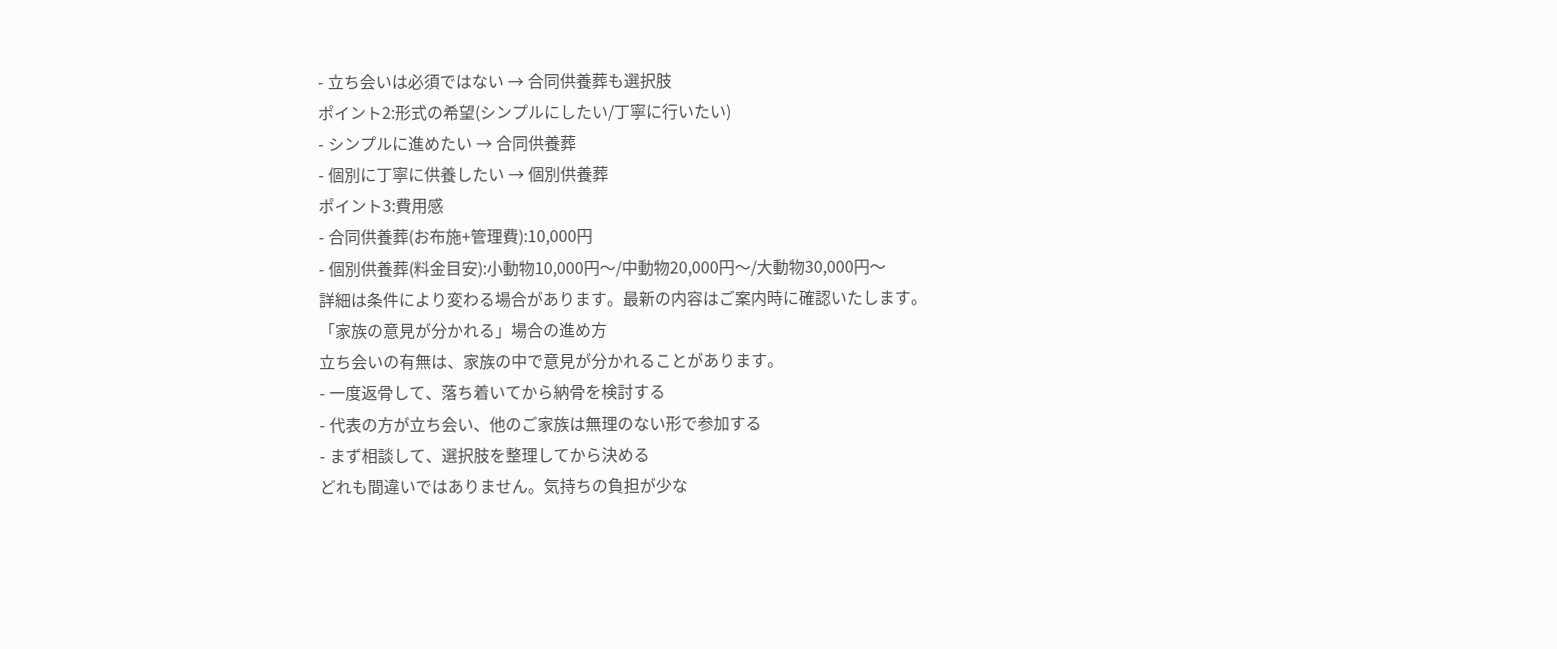- 立ち会いは必須ではない → 合同供養葬も選択肢
ポイント2:形式の希望(シンプルにしたい/丁寧に行いたい)
- シンプルに進めたい → 合同供養葬
- 個別に丁寧に供養したい → 個別供養葬
ポイント3:費用感
- 合同供養葬(お布施+管理費):10,000円
- 個別供養葬(料金目安):小動物10,000円〜/中動物20,000円〜/大動物30,000円〜
詳細は条件により変わる場合があります。最新の内容はご案内時に確認いたします。
「家族の意見が分かれる」場合の進め方
立ち会いの有無は、家族の中で意見が分かれることがあります。
- 一度返骨して、落ち着いてから納骨を検討する
- 代表の方が立ち会い、他のご家族は無理のない形で参加する
- まず相談して、選択肢を整理してから決める
どれも間違いではありません。気持ちの負担が少な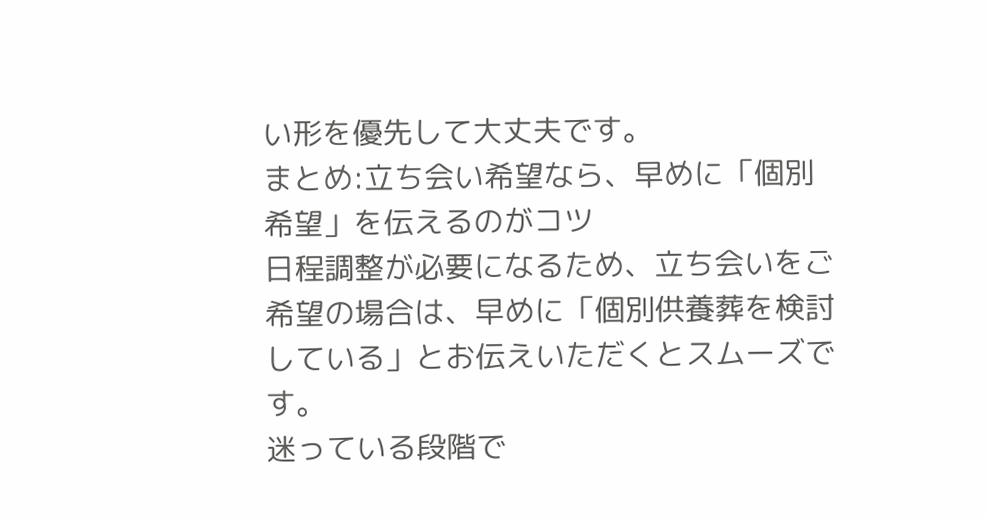い形を優先して大丈夫です。
まとめ:立ち会い希望なら、早めに「個別希望」を伝えるのがコツ
日程調整が必要になるため、立ち会いをご希望の場合は、早めに「個別供養葬を検討している」とお伝えいただくとスムーズです。
迷っている段階で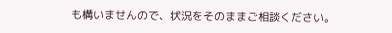も構いませんので、状況をそのままご相談ください。